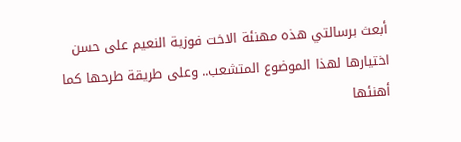أبعث برسالتي هذه مهنئة الاخت فوزية النعيم على حسن اختيارها لهذا الموضوع المتشعب.. وعلى طريقة طرحها كما أهنئها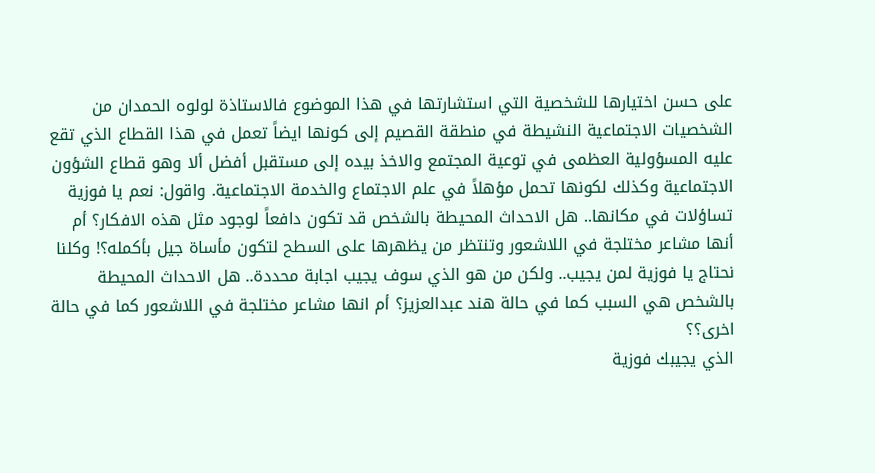على حسن اختيارها للشخصية التي استشارتها في هذا الموضوع فالاستاذة لولوه الحمدان من الشخصيات الاجتماعية النشيطة في منطقة القصيم إلى كونها ايضاً تعمل في هذا القطاع الذي تقع عليه المسؤولية العظمى في توعية المجتمع والاخذ بيده إلى مستقبل أفضل ألا وهو قطاع الشؤون الاجتماعية وكذلك لكونها تحمل مؤهلاً في علم الاجتماع والخدمة الاجتماعية. واقول: نعم يا فوزية تساؤلات في مكانها.. هل الاحداث المحيطة بالشخص قد تكون دافعاً لوجود مثل هذه الافكار؟ أم أنها مشاعر مختلجة في اللاشعور وتنتظر من يظهرها على السطح لتكون مأساة جيل بأكمله؟! وكلنا نحتاج يا فوزية لمن يجيب.. ولكن من هو الذي سوف يجيب اجابة محددة.. هل الاحداث المحيطة بالشخص هي السبب كما في حالة هند عبدالعزيز؟ أم انها مشاعر مختلجة في اللاشعور كما في حالة اخرى؟؟
الذي يجيبك فوزية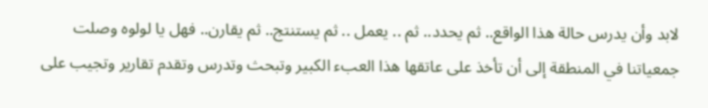لابد وأن يدرس حالة هذا الواقع.. ثم يحدد.. ثم .. يعمل .. ثم يستنتج.. ثم يقارن.. فهل يا لولوه وصلت جمعياتنا في المنطقة إلى أن تأخذ على عاتقها هذا العبء الكبير وتبحث وتدرس وتقدم تقارير وتجيب على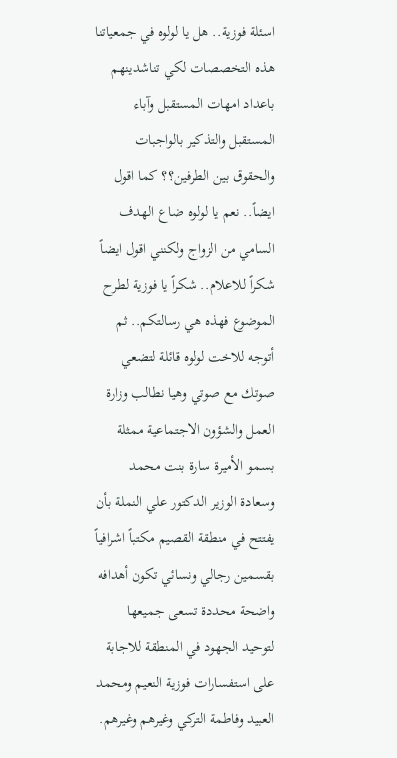اسئلة فوزية.. هل يا لولوه في جمعياتنا هذه التخصصات لكي تناشدينهم باعداد امهات المستقبل وآباء المستقبل والتذكير بالواجبات والحقوق بين الطرفين؟؟ كما اقول ايضاً.. نعم يا لولوه ضاع الهدف السامي من الزواج ولكنني اقول ايضاً شكراً للاعلام.. شكراً يا فوزية لطرح الموضوع فهذه هي رسالتكم.. ثم أتوجه للاخت لولوه قائلة لتضعي صوتك مع صوتي وهيا نطالب وزارة العمل والشؤون الاجتماعية ممثلة بسمو الأميرة سارة بنت محمد وسعادة الوزير الدكتور علي النملة بأن يفتتح في منطقة القصيم مكتباً اشرافياً بقسمين رجالي ونسائي تكون أهدافه واضحة محددة تسعى جميعها لتوحيد الجهود في المنطقة للاجابة على استفسارات فوزية النعيم ومحمد العبيد وفاطمة التركي وغيرهم وغيرهم.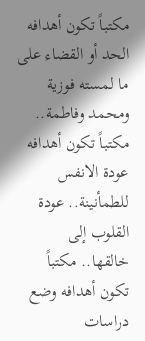مكتباً تكون أهدافه الحد أو القضاء على ما لمسته فوزية ومحمد وفاطمة.. مكتباً تكون أهدافه عودة الانفس للطمأنينة.. عودة القلوب إلى خالقها.. مكتباً تكون أهدافه وضع دراسات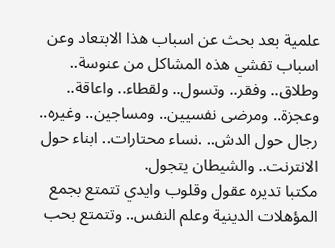علمية بعد بحث عن اسباب هذا الابتعاد وعن اسباب تفشي هذه المشاكل من عنوسة.. وطلاق.. وفقر.. وتسول.. ولقطاء.. واعاقة.. وعجزة.. ومرضى نفسيين.. ومساجين.. وغيره.. رجال حول الدش.. .نساء محتارات.. ابناء حول الانترنت.. والشيطان يتجول.
مكتبا تديره عقول وقلوب وايدي تتمتع بجمع المؤهلات الدينية وعلم النفس.. وتتمتع بحب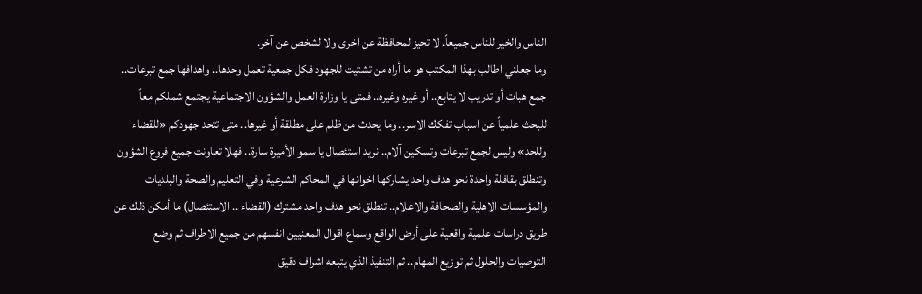الناس والخير للناس جميعاً. لا تحيز لمحافظة عن اخرى ولا لشخص عن آخر.
وما جعلني اطالب بهذا المكتب هو ما أراه من تشتيت للجهود فكل جمعية تعمل وحدها.. واهدافها جمع تبرعات.. جمع هبات أو تدريب لا يتابع.. أو غيره وغيره.. فمتى يا وزارة العمل والشؤون الاجتماعية يجتمع شملكم معاً للبحث علمياً عن اسباب تفكك الاسر.. وما يحدث من ظلم على مطلقة أو غيرها.. متى تتحد جهودكم «للقضاء وللحد» وليس لجمع تبرعات وتسكين آلام.. نريد استئصال يا سمو الأميرة سارة.. فهلا تعاونت جميع فروع الشؤون وتنطلق بقافلة واحدة نحو هدف واحد يشاركها اخوانها في المحاكم الشرعية وفي التعليم والصحة والبلديات والمؤسسات الاهلية والصحافة والاعلام.. تنطلق نحو هدف واحد مشترك (القضاء .. الاستئصال) ما أمكن ذلك عن طريق دراسات علمية واقعية على أرض الواقع وسماع اقوال المعنيين انفسهم من جميع الاطراف ثم وضع التوصيات والحلول ثم توزيع المهام.. ثم التنفيذ الذي يتبعه اشراف دقيق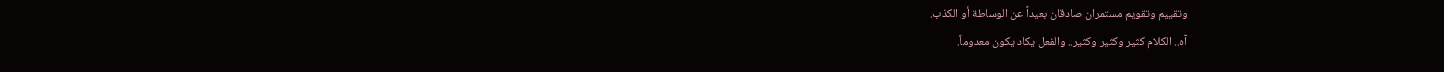وتقييم وتقويم مستمران صادقان بعيداً عن الوساطة أو الكذب.
آه.. الكلام كثير وكثير وكثير.. والفعل يكاد يكون معدوماً.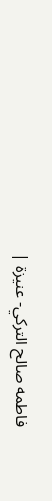فاطمه صالح التركي- عنيزة |